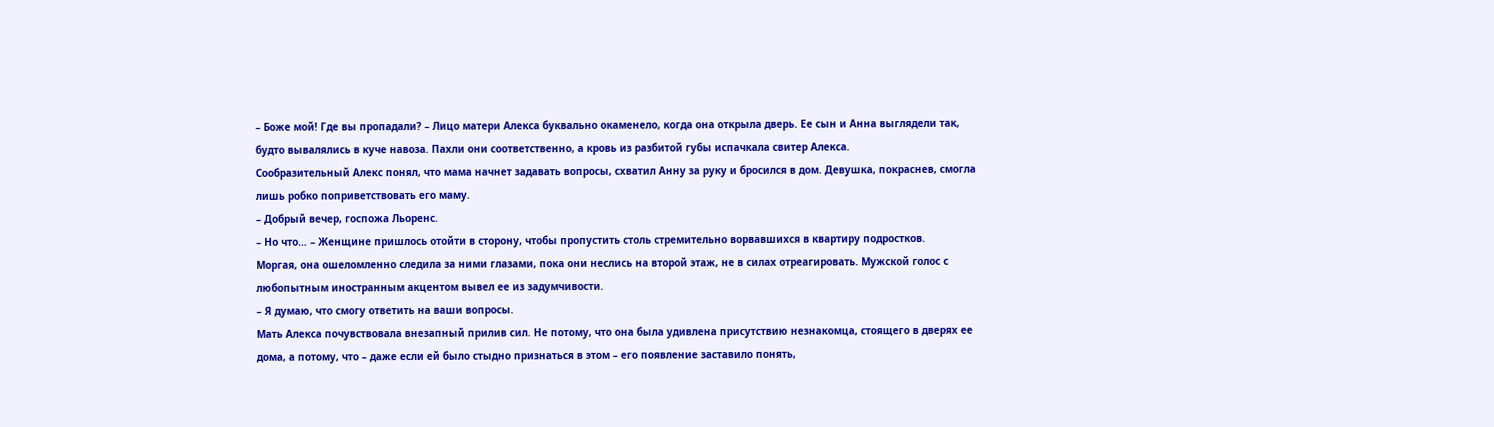– Боже мой! Где вы пропадали? – Лицо матери Алекса буквально окаменело, когда она открыла дверь. Ее сын и Анна выглядели так, будто вывалялись в куче навоза. Пахли они соответственно, а кровь из разбитой губы испачкала свитер Алекса.
Сообразительный Алекс понял, что мама начнет задавать вопросы, схватил Анну за руку и бросился в дом. Девушка, покраснев, смогла лишь робко поприветствовать его маму.
– Добрый вечер, госпожа Льоренс.
– Но что… – Женщине пришлось отойти в сторону, чтобы пропустить столь стремительно ворвавшихся в квартиру подростков.
Моргая, она ошеломленно следила за ними глазами, пока они неслись на второй этаж, не в силах отреагировать. Мужской голос с любопытным иностранным акцентом вывел ее из задумчивости.
– Я думаю, что смогу ответить на ваши вопросы.
Мать Алекса почувствовала внезапный прилив сил. Не потому, что она была удивлена присутствию незнакомца, стоящего в дверях ее дома, а потому, что – даже если ей было стыдно признаться в этом – его появление заставило понять,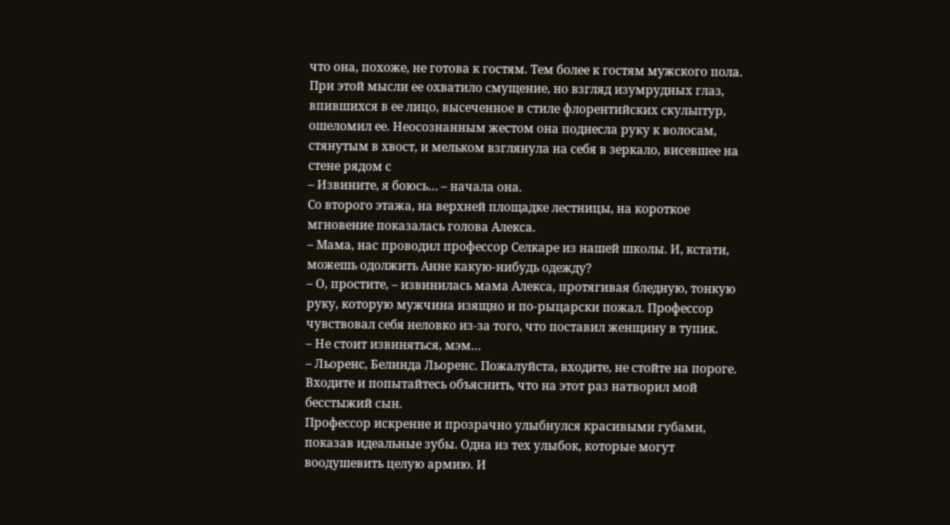что она, похоже, не готова к гостям. Тем более к гостям мужского пола. При этой мысли ее охватило смущение, но взгляд изумрудных глаз, впившихся в ее лицо, высеченное в стиле флорентийских скульптур, ошеломил ее. Неосознанным жестом она поднесла руку к волосам, стянутым в хвост, и мельком взглянула на себя в зеркало, висевшее на стене рядом с
– Извините, я боюсь… – начала она.
Со второго этажа, на верхней площадке лестницы, на короткое мгновение показалась голова Алекса.
– Мама, нас проводил профессор Селкаре из нашей школы. И, кстати, можешь одолжить Анне какую-нибудь одежду?
– О, простите, – извинилась мама Алекса, протягивая бледную, тонкую руку, которую мужчина изящно и по-рыцарски пожал. Профессор чувствовал себя неловко из-за того, что поставил женщину в тупик.
– Не стоит извиняться, мэм…
– Льоренс, Белинда Льоренс. Пожалуйста, входите, не стойте на пороге. Входите и попытайтесь объяснить, что на этот раз натворил мой бесстыжий сын.
Профессор искренне и прозрачно улыбнулся красивыми губами, показав идеальные зубы. Одна из тех улыбок, которые могут воодушевить целую армию. И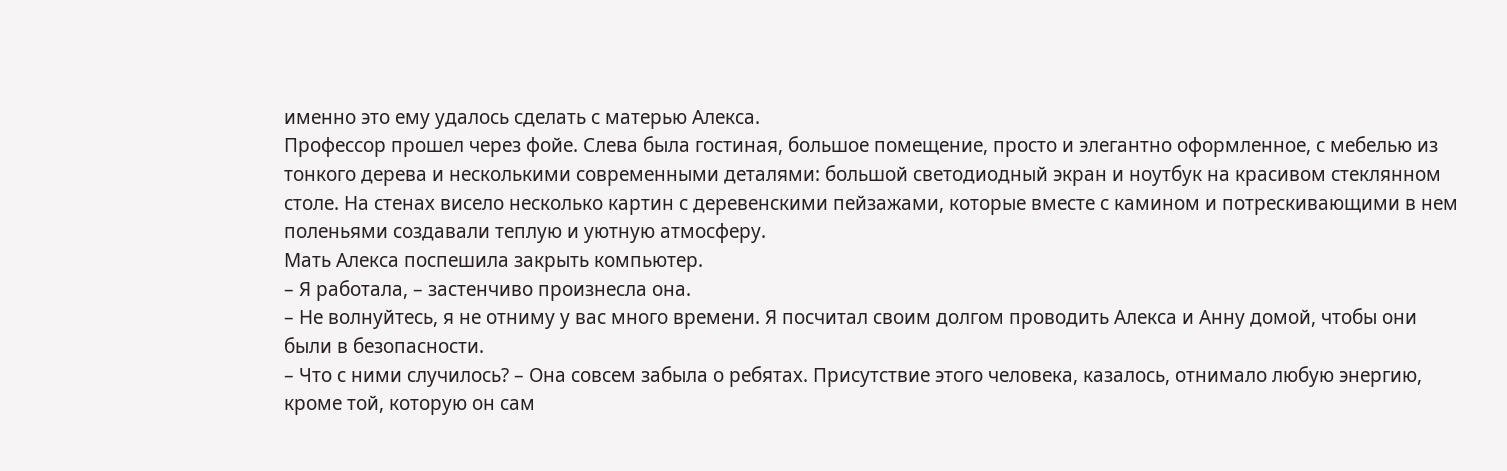именно это ему удалось сделать с матерью Алекса.
Профессор прошел через фойе. Слева была гостиная, большое помещение, просто и элегантно оформленное, с мебелью из тонкого дерева и несколькими современными деталями: большой светодиодный экран и ноутбук на красивом стеклянном столе. На стенах висело несколько картин с деревенскими пейзажами, которые вместе с камином и потрескивающими в нем поленьями создавали теплую и уютную атмосферу.
Мать Алекса поспешила закрыть компьютер.
– Я работала, – застенчиво произнесла она.
– Не волнуйтесь, я не отниму у вас много времени. Я посчитал своим долгом проводить Алекса и Анну домой, чтобы они были в безопасности.
– Что с ними случилось? – Она совсем забыла о ребятах. Присутствие этого человека, казалось, отнимало любую энергию, кроме той, которую он сам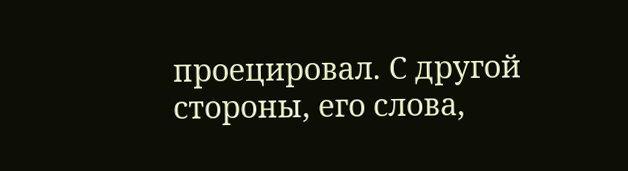проецировал. С другой стороны, его слова,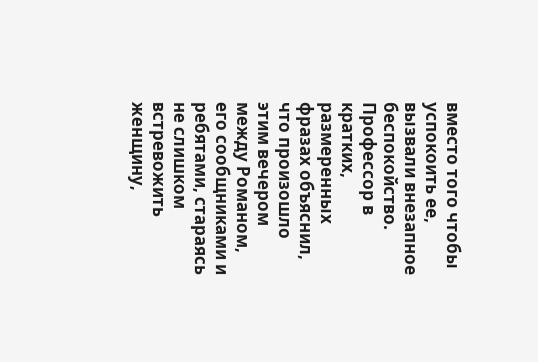вместо того чтобы успокоить ее, вызвали внезапное беспокойство.
Профессор в кратких, размеренных фразах объяснил, что произошло этим вечером между Романом, его сообщниками и ребятами, стараясь не слишком встревожить женщину,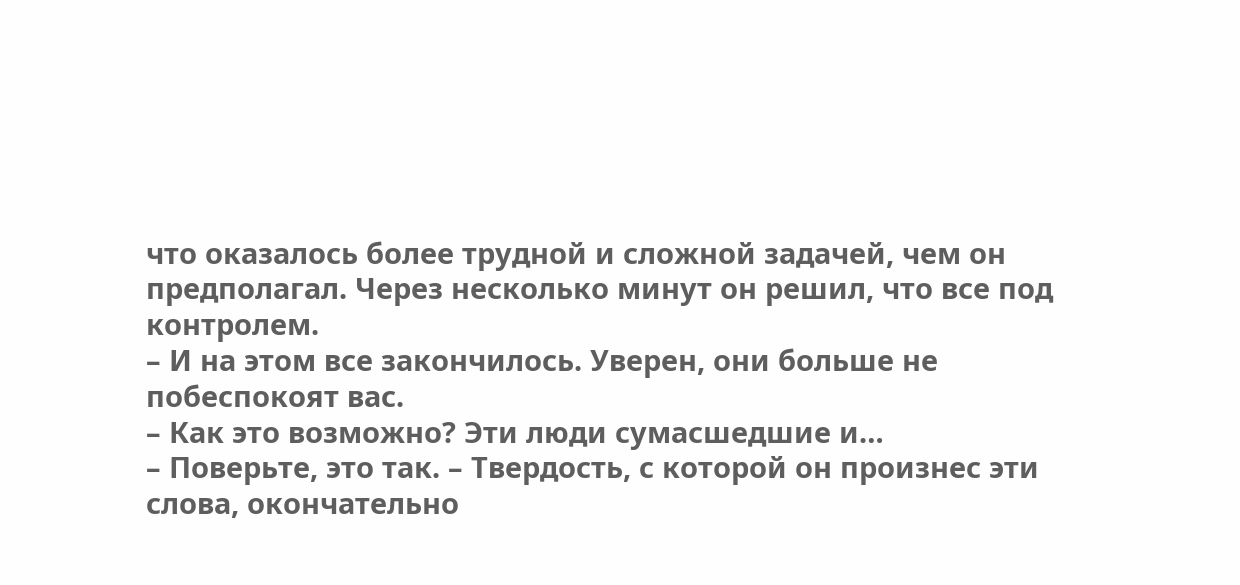что оказалось более трудной и сложной задачей, чем он предполагал. Через несколько минут он решил, что все под контролем.
– И на этом все закончилось. Уверен, они больше не побеспокоят вас.
– Как это возможно? Эти люди сумасшедшие и…
– Поверьте, это так. – Твердость, с которой он произнес эти слова, окончательно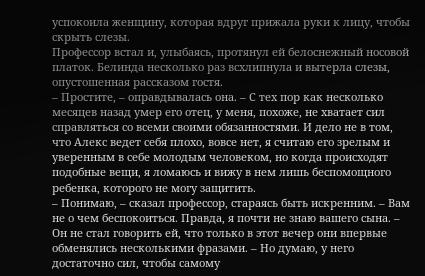успокоила женщину, которая вдруг прижала руки к лицу, чтобы скрыть слезы.
Профессор встал и, улыбаясь, протянул ей белоснежный носовой платок. Белинда несколько раз всхлипнула и вытерла слезы, опустошенная рассказом гостя.
– Простите, – оправдывалась она. – С тех пор как несколько месяцев назад умер его отец, у меня, похоже, не хватает сил справляться со всеми своими обязанностями. И дело не в том, что Алекс ведет себя плохо, вовсе нет, я считаю его зрелым и уверенным в себе молодым человеком, но когда происходят подобные вещи, я ломаюсь и вижу в нем лишь беспомощного ребенка, которого не могу защитить.
– Понимаю, – сказал профессор, стараясь быть искренним. – Вам не о чем беспокоиться. Правда, я почти не знаю вашего сына. – Он не стал говорить ей, что только в этот вечер они впервые обменялись несколькими фразами. – Но думаю, у него достаточно сил, чтобы самому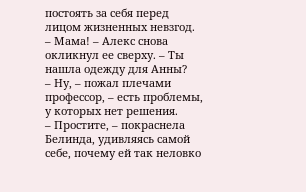постоять за себя перед лицом жизненных невзгод.
– Мама! – Алекс снова окликнул ее сверху. – Ты нашла одежду для Анны?
– Ну, – пожал плечами профессор, – есть проблемы, у которых нет решения.
– Простите, – покраснела Белинда, удивляясь самой себе, почему ей так неловко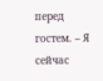перед гостем. – Я сейчас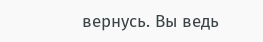вернусь. Вы ведь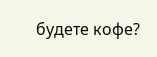будете кофе?